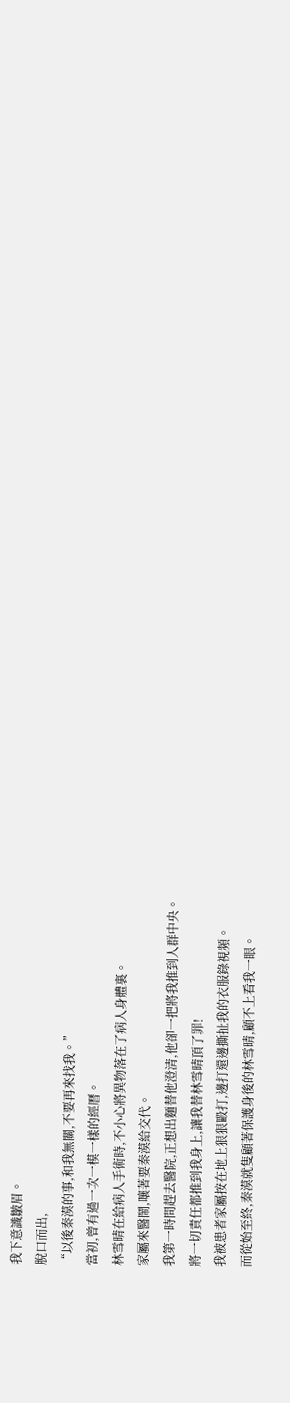我下意識皺眉。
脫口而出,
“以後秦漠的事,和我無關,不要再來找我。”
當初,曾有過一次一模一樣的經曆。
林雪晴在給病人手術時,不小心將異物落在了病人身體裏。
家屬來醫鬧,嚷著要秦漠給交代。
我第一時間趕去醫院,正想出麵替他澄清,他卻一把將我推到人群中央。
將一切責任都推到我身上,讓我替林雪晴頂了罪!
我被患者家屬按在地上狠狠毆打,邊打還邊撕扯我的衣服錄視頻。
而從始至終,秦漠就隻顧著保護身後的林雪晴,顧不上看我一眼。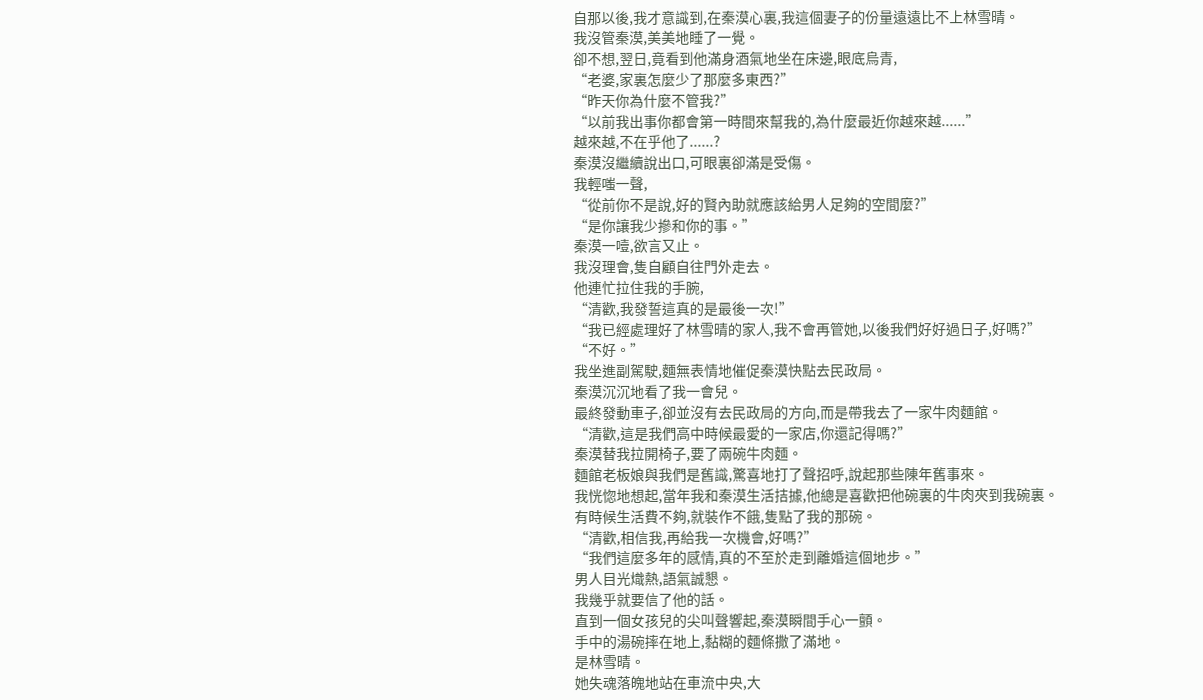自那以後,我才意識到,在秦漠心裏,我這個妻子的份量遠遠比不上林雪晴。
我沒管秦漠,美美地睡了一覺。
卻不想,翌日,竟看到他滿身酒氣地坐在床邊,眼底烏青,
“老婆,家裏怎麼少了那麼多東西?”
“昨天你為什麼不管我?”
“以前我出事你都會第一時間來幫我的,為什麼最近你越來越......”
越來越,不在乎他了......?
秦漠沒繼續說出口,可眼裏卻滿是受傷。
我輕嗤一聲,
“從前你不是說,好的賢內助就應該給男人足夠的空間麼?”
“是你讓我少摻和你的事。”
秦漠一噎,欲言又止。
我沒理會,隻自顧自往門外走去。
他連忙拉住我的手腕,
“清歡,我發誓這真的是最後一次!”
“我已經處理好了林雪晴的家人,我不會再管她,以後我們好好過日子,好嗎?”
“不好。”
我坐進副駕駛,麵無表情地催促秦漠快點去民政局。
秦漠沉沉地看了我一會兒。
最終發動車子,卻並沒有去民政局的方向,而是帶我去了一家牛肉麵館。
“清歡,這是我們高中時候最愛的一家店,你還記得嗎?”
秦漠替我拉開椅子,要了兩碗牛肉麵。
麵館老板娘與我們是舊識,驚喜地打了聲招呼,說起那些陳年舊事來。
我恍惚地想起,當年我和秦漠生活拮據,他總是喜歡把他碗裏的牛肉夾到我碗裏。
有時候生活費不夠,就裝作不餓,隻點了我的那碗。
“清歡,相信我,再給我一次機會,好嗎?”
“我們這麼多年的感情,真的不至於走到離婚這個地步。”
男人目光熾熱,語氣誠懇。
我幾乎就要信了他的話。
直到一個女孩兒的尖叫聲響起,秦漠瞬間手心一顫。
手中的湯碗摔在地上,黏糊的麵條撒了滿地。
是林雪晴。
她失魂落魄地站在車流中央,大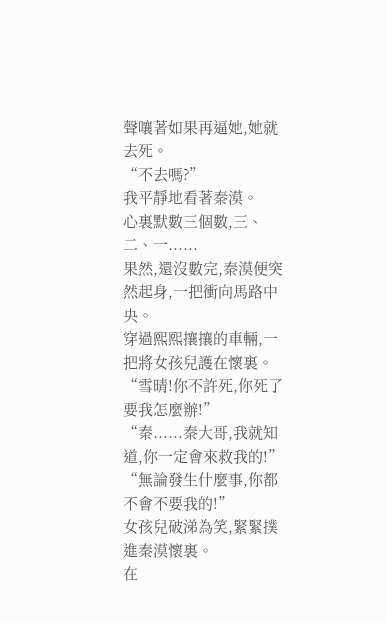聲嚷著如果再逼她,她就去死。
“不去嗎?”
我平靜地看著秦漠。
心裏默數三個數,三、二、一......
果然,還沒數完,秦漠便突然起身,一把衝向馬路中央。
穿過熙熙攘攘的車輛,一把將女孩兒護在懷裏。
“雪晴!你不許死,你死了要我怎麼辦!”
“秦......秦大哥,我就知道,你一定會來救我的!”
“無論發生什麼事,你都不會不要我的!”
女孩兒破涕為笑,緊緊撲進秦漠懷裏。
在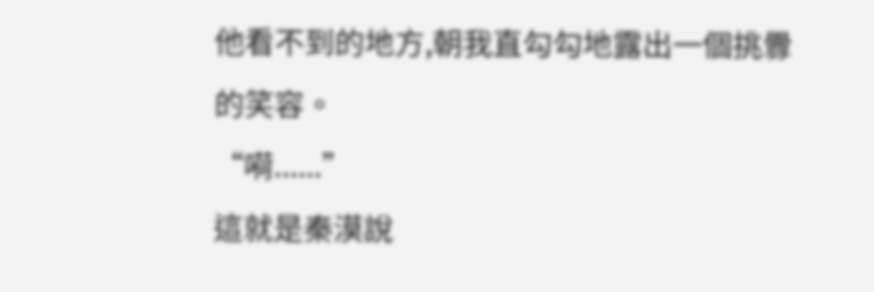他看不到的地方,朝我直勾勾地露出一個挑釁的笑容。
“嗬......”
這就是秦漠說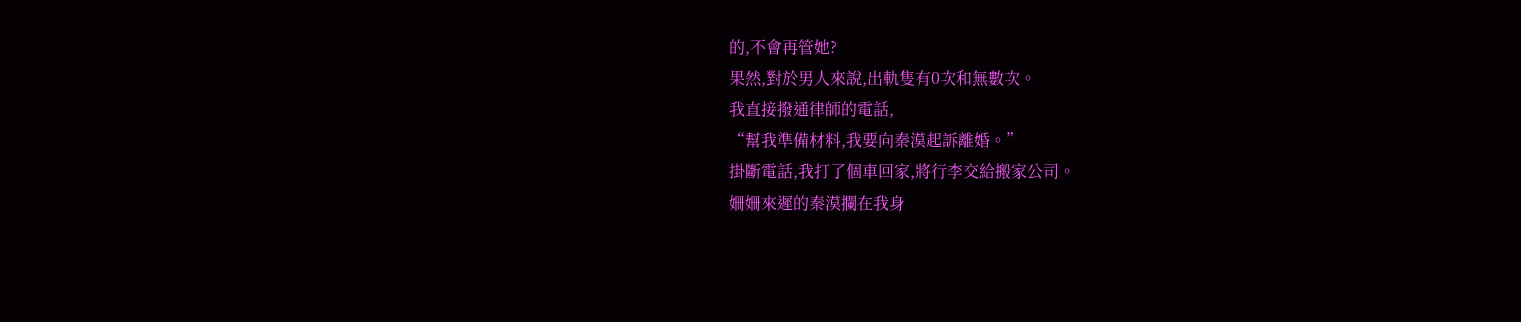的,不會再管她?
果然,對於男人來說,出軌隻有0次和無數次。
我直接撥通律師的電話,
“幫我準備材料,我要向秦漠起訴離婚。”
掛斷電話,我打了個車回家,將行李交給搬家公司。
姍姍來遲的秦漠攔在我身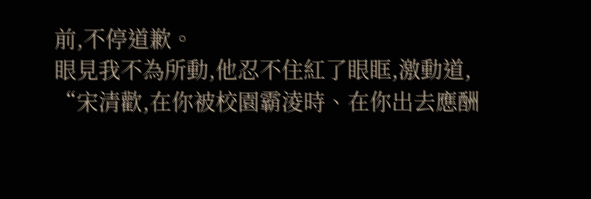前,不停道歉。
眼見我不為所動,他忍不住紅了眼眶,激動道,
“宋清歡,在你被校園霸淩時、在你出去應酬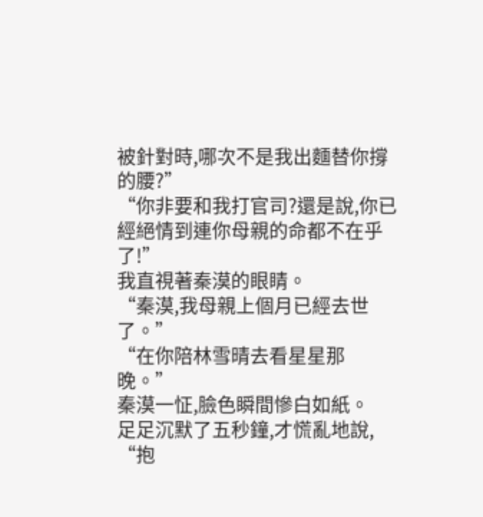被針對時,哪次不是我出麵替你撐的腰?”
“你非要和我打官司?還是說,你已經絕情到連你母親的命都不在乎了!”
我直視著秦漠的眼睛。
“秦漠,我母親上個月已經去世了。”
“在你陪林雪晴去看星星那晚。”
秦漠一怔,臉色瞬間慘白如紙。
足足沉默了五秒鐘,才慌亂地說,
“抱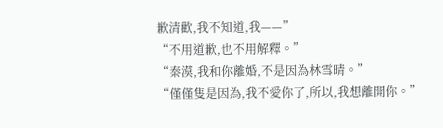歉清歡,我不知道,我——”
“不用道歉,也不用解釋。”
“秦漠,我和你離婚,不是因為林雪晴。”
“僅僅隻是因為,我不愛你了,所以,我想離開你。”